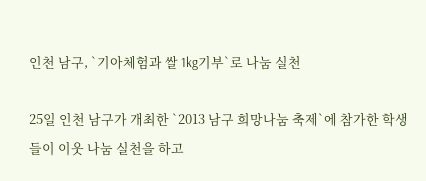인천 남구, `기아체험과 쌀 1kg기부`로 나눔 실천

25일 인천 남구가 개최한 `2013 남구 희망나눔 축제`에 참가한 학생들이 이웃 나눔 실천을 하고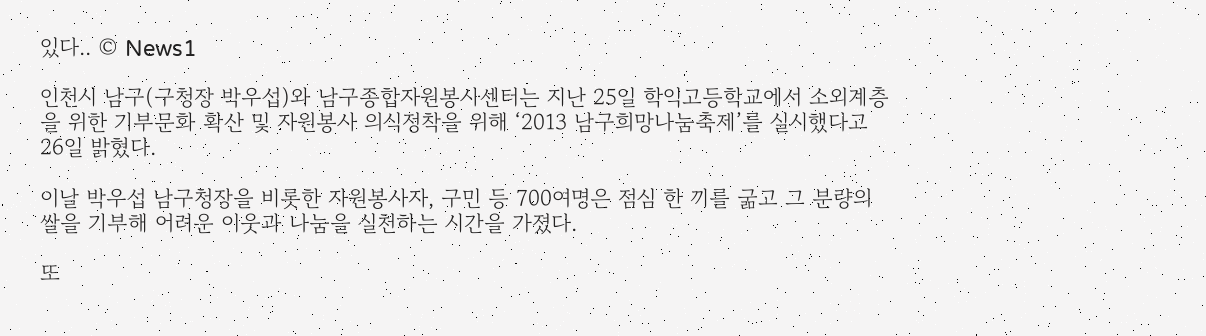있다.. © News1

인천시 남구(구청장 박우섭)와 남구종합자원봉사센터는 지난 25일 학익고등학교에서 소외계층을 위한 기부문화 확산 및 자원봉사 의식정착을 위해 ‘2013 남구희망나눔축제’를 실시했다고 26일 밝혔다.

이날 박우섭 남구청장을 비롯한 자원봉사자, 구민 등 700여명은 점심 한 끼를 굶고 그 분량의 쌀을 기부해 어려운 이웃과 나눔을 실천하는 시간을 가졌다.

또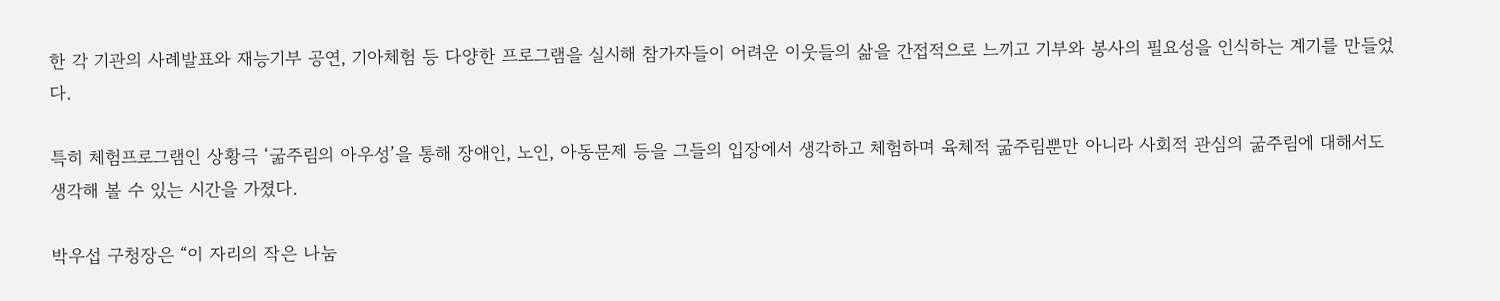한 각 기관의 사례발표와 재능기부 공연, 기아체험 등 다양한 프로그램을 실시해 참가자들이 어려운 이웃들의 삶을 간접적으로 느끼고 기부와 봉사의 필요성을 인식하는 계기를 만들었다.

특히 체험프로그램인 상황극 ‘굶주림의 아우성’을 통해 장애인, 노인, 아동문제 등을 그들의 입장에서 생각하고 체험하며 육체적 굶주림뿐만 아니라 사회적 관심의 굶주림에 대해서도 생각해 볼 수 있는 시간을 가졌다.

박우섭 구청장은 “이 자리의 작은 나눔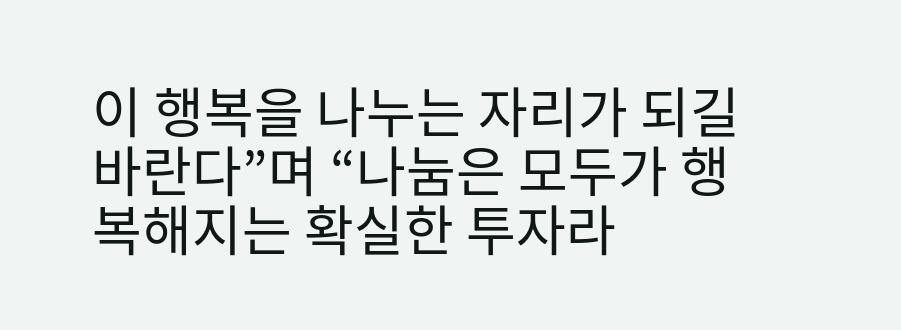이 행복을 나누는 자리가 되길 바란다”며 “나눔은 모두가 행복해지는 확실한 투자라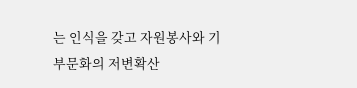는 인식을 갖고 자원봉사와 기부문화의 저변확산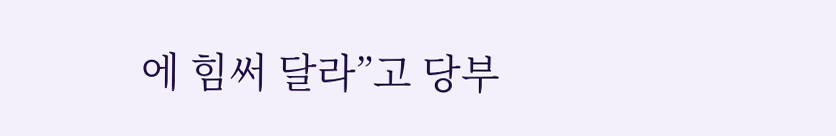에 힘써 달라”고 당부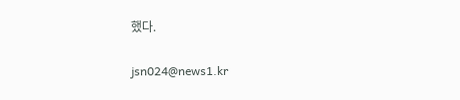했다.

jsn024@news1.kr